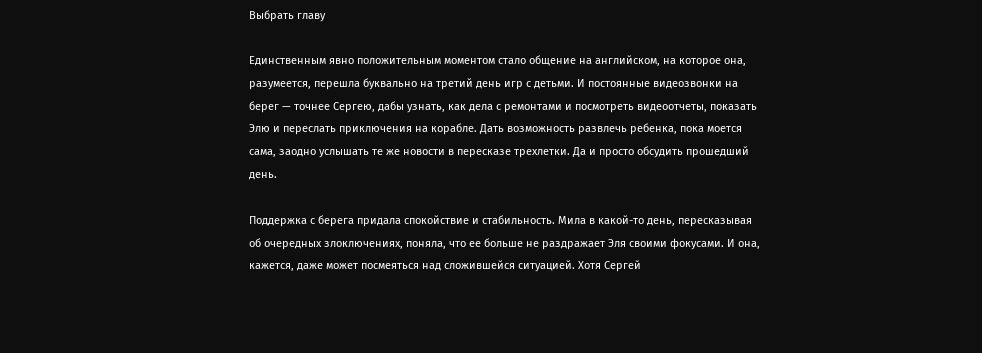Выбрать главу

Единственным явно положительным моментом стало общение на английском, на которое она, разумеется, перешла буквально на третий день игр с детьми. И постоянные видеозвонки на берег — точнее Сергею, дабы узнать, как дела с ремонтами и посмотреть видеоотчеты, показать Элю и переслать приключения на корабле. Дать возможность развлечь ребенка, пока моется сама, заодно услышать те же новости в пересказе трехлетки. Да и просто обсудить прошедший день.

Поддержка с берега придала спокойствие и стабильность. Мила в какой-то день, пересказывая об очередных злоключениях, поняла, что ее больше не раздражает Эля своими фокусами. И она, кажется, даже может посмеяться над сложившейся ситуацией. Хотя Сергей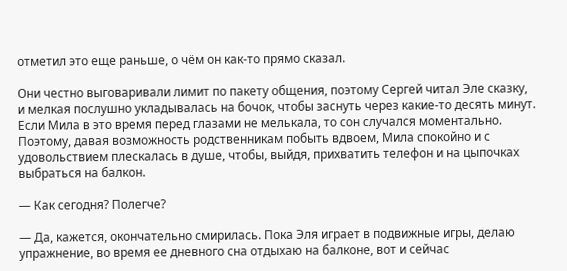отметил это еще раньше, о чём он как-то прямо сказал.

Они честно выговаривали лимит по пакету общения, поэтому Сергей читал Эле сказку, и мелкая послушно укладывалась на бочок, чтобы заснуть через какие-то десять минут. Если Мила в это время перед глазами не мелькала, то сон случался моментально. Поэтому, давая возможность родственникам побыть вдвоем, Мила спокойно и с удовольствием плескалась в душе, чтобы, выйдя, прихватить телефон и на цыпочках выбраться на балкон.

— Как сегодня? Полегче?

— Да, кажется, окончательно смирилась. Пока Эля играет в подвижные игры, делаю упражнение, во время ее дневного сна отдыхаю на балконе, вот и сейчас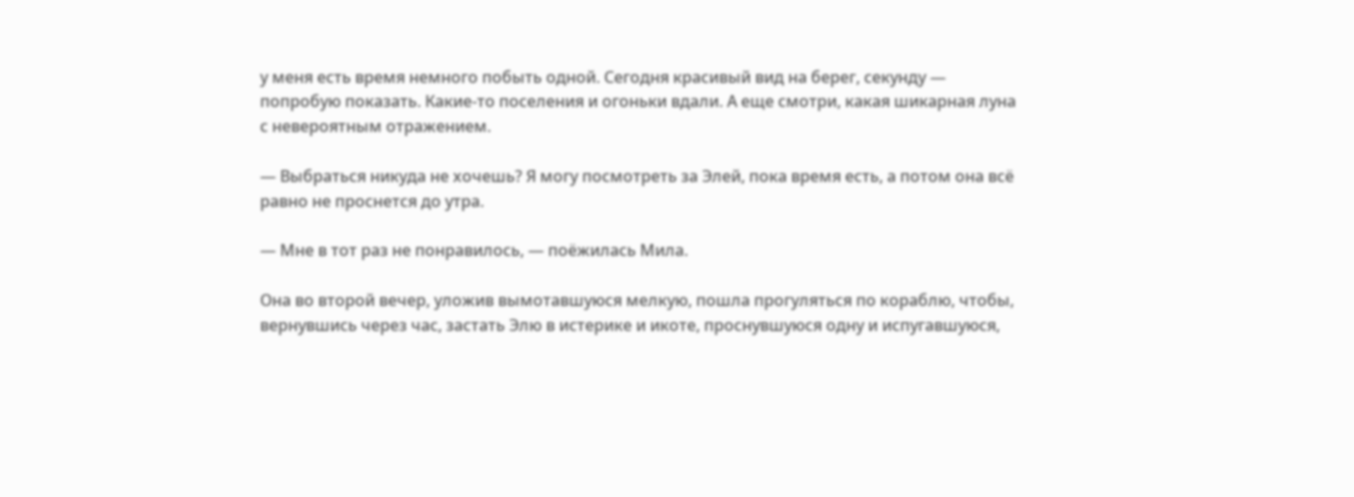у меня есть время немного побыть одной. Сегодня красивый вид на берег, секунду — попробую показать. Какие-то поселения и огоньки вдали. А еще смотри, какая шикарная луна с невероятным отражением.

— Выбраться никуда не хочешь? Я могу посмотреть за Элей, пока время есть, а потом она всё равно не проснется до утра.

— Мне в тот раз не понравилось, — поёжилась Мила.

Она во второй вечер, уложив вымотавшуюся мелкую, пошла прогуляться по кораблю, чтобы, вернувшись через час, застать Элю в истерике и икоте, проснувшуюся одну и испугавшуюся,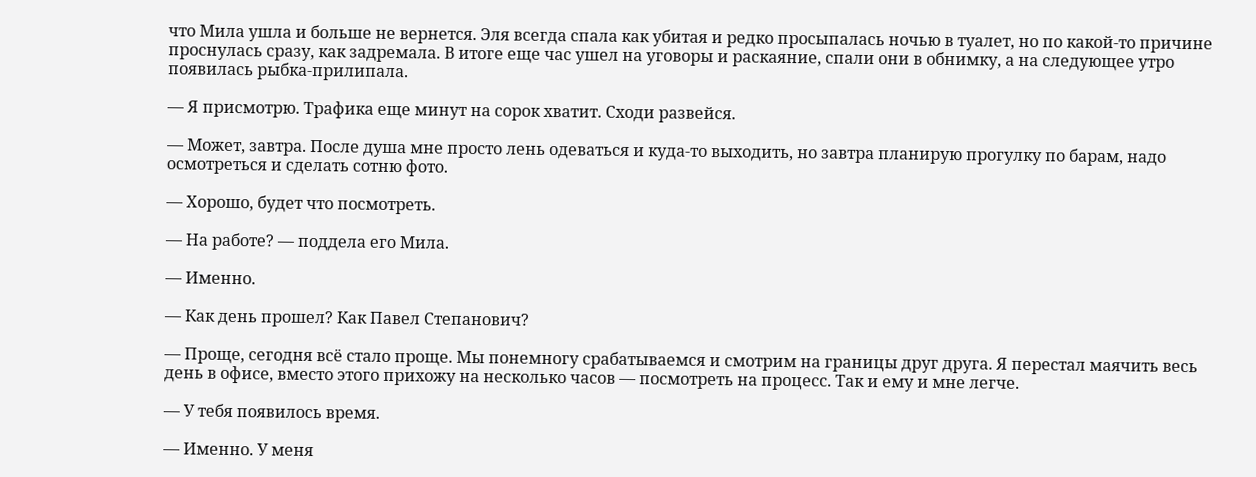что Мила ушла и больше не вернется. Эля всегда спала как убитая и редко просыпалась ночью в туалет, но по какой-то причине проснулась сразу, как задремала. В итоге еще час ушел на уговоры и раскаяние, спали они в обнимку, а на следующее утро появилась рыбка-прилипала.

— Я присмотрю. Трафика еще минут на сорок хватит. Сходи развейся.

— Может, завтра. После душа мне просто лень одеваться и куда-то выходить, но завтра планирую прогулку по барам, надо осмотреться и сделать сотню фото.

— Хорошо, будет что посмотреть.

— На работе? — поддела его Мила.

— Именно.

— Как день прошел? Как Павел Степанович?

— Проще, сегодня всё стало проще. Мы понемногу срабатываемся и смотрим на границы друг друга. Я перестал маячить весь день в офисе, вместо этого прихожу на несколько часов — посмотреть на процесс. Так и ему и мне легче.

— У тебя появилось время.

— Именно. У меня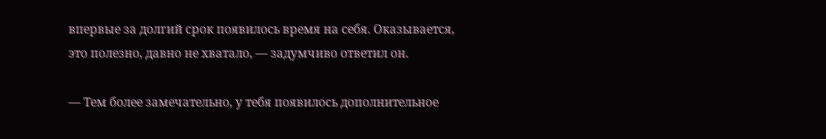впервые за долгий срок появилось время на себя. Оказывается, это полезно, давно не хватало, — задумчиво ответил он.

— Тем более замечательно, у тебя появилось дополнительное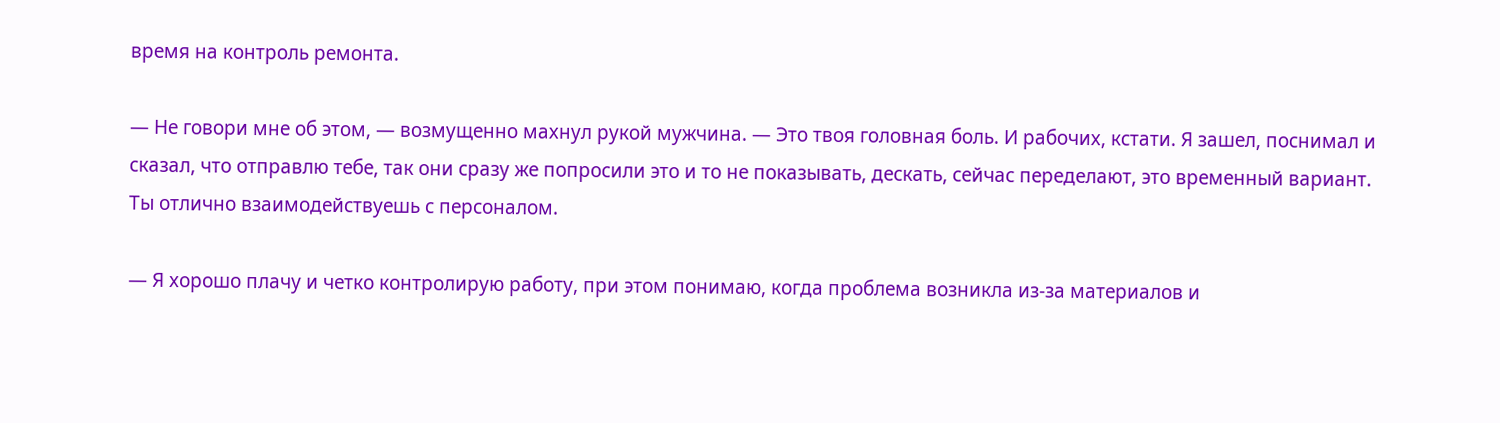время на контроль ремонта.

— Не говори мне об этом, — возмущенно махнул рукой мужчина. — Это твоя головная боль. И рабочих, кстати. Я зашел, поснимал и сказал, что отправлю тебе, так они сразу же попросили это и то не показывать, дескать, сейчас переделают, это временный вариант. Ты отлично взаимодействуешь с персоналом.

— Я хорошо плачу и четко контролирую работу, при этом понимаю, когда проблема возникла из-за материалов и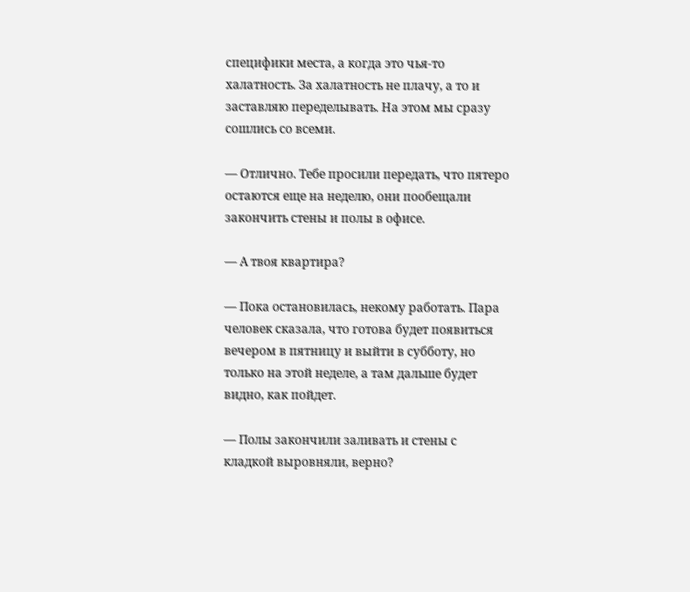специфики места, а когда это чья-то халатность. За халатность не плачу, а то и заставляю переделывать. На этом мы сразу сошлись со всеми.

— Отлично. Тебе просили передать, что пятеро остаются еще на неделю, они пообещали закончить стены и полы в офисе.

— А твоя квартира?

— Пока остановилась, некому работать. Пара человек сказала, что готова будет появиться вечером в пятницу и выйти в субботу, но только на этой неделе, а там дальше будет видно, как пойдет.

— Полы закончили заливать и стены с кладкой выровняли, верно?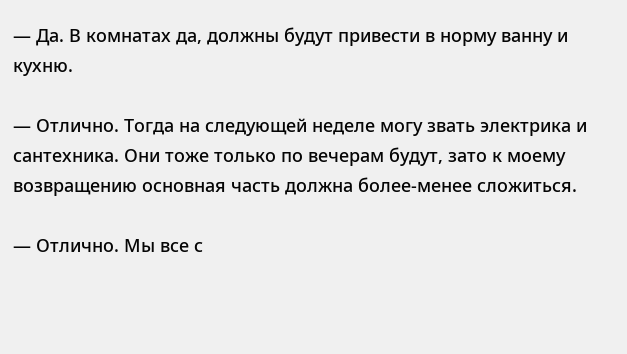— Да. В комнатах да, должны будут привести в норму ванну и кухню.

— Отлично. Тогда на следующей неделе могу звать электрика и сантехника. Они тоже только по вечерам будут, зато к моему возвращению основная часть должна более-менее сложиться.

— Отлично. Мы все с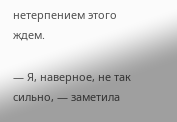нетерпением этого ждем.

— Я, наверное, не так сильно, — заметила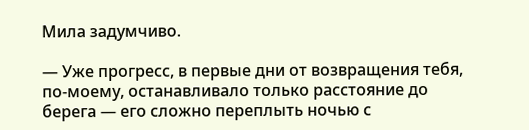Мила задумчиво.

— Уже прогресс, в первые дни от возвращения тебя, по-моему, останавливало только расстояние до берега — его сложно переплыть ночью с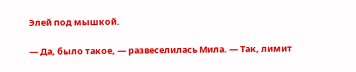Элей под мышкой.

— Да, было такое, — развеселилась Мила. — Так, лимит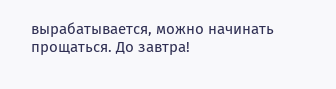вырабатывается, можно начинать прощаться. До завтра!